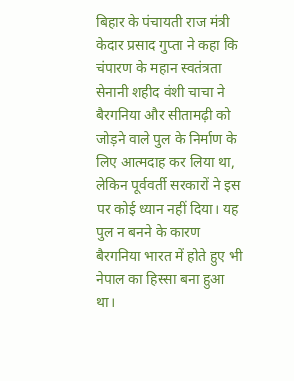बिहार के पंचायती राज मंत्री केदार प्रसाद गुप्ता ने कहा कि चंपारण के महान स्वतंत्रता सेनानी शहीद वंशी चाचा ने बैरगनिया और सीतामढ़ी को जोड़ने वाले पुल के निर्माण के लिए आत्मदाह कर लिया था, लेकिन पूर्ववर्ती सरकारों ने इस पर कोई ध्यान नहीं दिया। यह पुल न बनने के कारण बैरगनिया भारत में होते हुए भी नेपाल का हिस्सा बना हुआ था।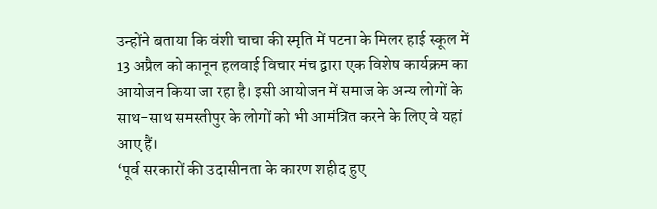उन्होंने बताया कि वंशी चाचा की स्मृति में पटना के मिलर हाई स्कूल में 13 अप्रैल को कानून हलवाई विचार मंच द्वारा एक विशेष कार्यक्रम का आयोजन किया जा रहा है। इसी आयोजन में समाज के अन्य लोगों के साथ-साथ समस्तीपुर के लोगों को भी आमंत्रित करने के लिए वे यहां आए हैं।
‘पूर्व सरकारों की उदासीनता के कारण शहीद हुए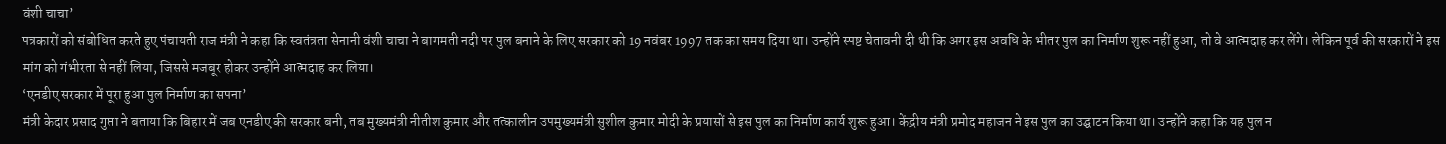वंशी चाचा’
पत्रकारों को संबोधित करते हुए पंचायती राज मंत्री ने कहा कि स्वतंत्रता सेनानी वंशी चाचा ने बागमती नदी पर पुल बनाने के लिए सरकार को 19 नवंबर 1997 तक का समय दिया था। उन्होंने स्पष्ट चेतावनी दी थी कि अगर इस अवधि के भीतर पुल का निर्माण शुरू नहीं हुआ, तो वे आत्मदाह कर लेंगे। लेकिन पूर्व की सरकारों ने इस मांग को गंभीरता से नहीं लिया, जिससे मजबूर होकर उन्होंने आत्मदाह कर लिया।
‘एनडीए सरकार में पूरा हुआ पुल निर्माण का सपना’
मंत्री केदार प्रसाद गुप्ता ने बताया कि बिहार में जब एनडीए की सरकार बनी, तब मुख्यमंत्री नीतीश कुमार और तत्कालीन उपमुख्यमंत्री सुशील कुमार मोदी के प्रयासों से इस पुल का निर्माण कार्य शुरू हुआ। केंद्रीय मंत्री प्रमोद महाजन ने इस पुल का उद्घाटन किया था। उन्होंने कहा कि यह पुल न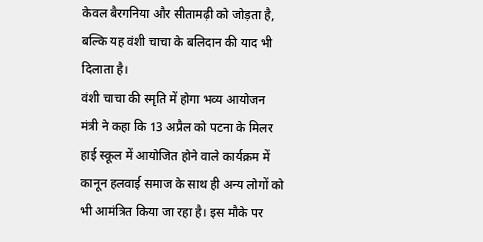केवल बैरगनिया और सीतामढ़ी को जोड़ता है, बल्कि यह वंशी चाचा के बलिदान की याद भी दिलाता है।
वंशी चाचा की स्मृति में होगा भव्य आयोजन
मंत्री ने कहा कि 13 अप्रैल को पटना के मिलर हाई स्कूल में आयोजित होने वाले कार्यक्रम में कानून हलवाई समाज के साथ ही अन्य लोगों को भी आमंत्रित किया जा रहा है। इस मौके पर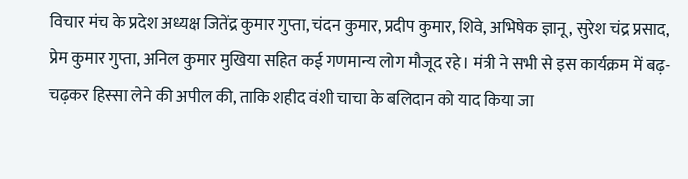विचार मंच के प्रदेश अध्यक्ष जितेंद्र कुमार गुप्ता, चंदन कुमार, प्रदीप कुमार, शिवे, अभिषेक ज्ञानू, सुरेश चंद्र प्रसाद, प्रेम कुमार गुप्ता, अनिल कुमार मुखिया सहित कई गणमान्य लोग मौजूद रहे। मंत्री ने सभी से इस कार्यक्रम में बढ़-चढ़कर हिस्सा लेने की अपील की, ताकि शहीद वंशी चाचा के बलिदान को याद किया जा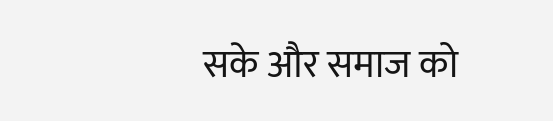सके और समाज को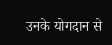उनके योगदान से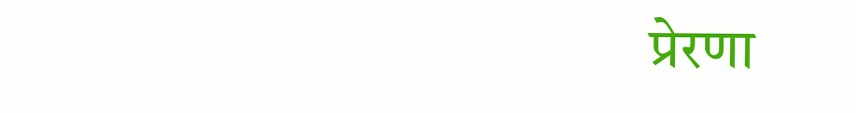प्रेरणा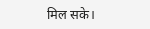मिल सके।